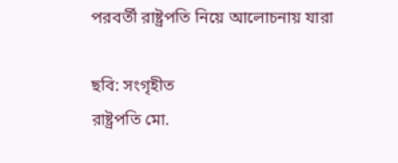পরবর্তী রাষ্ট্রপতি নিয়ে আলোচনায় যারা

ছবি: সংগৃহীত
রাষ্ট্রপতি মো.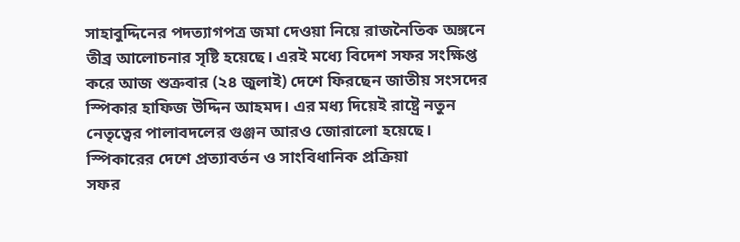সাহাবুদ্দিনের পদত্যাগপত্র জমা দেওয়া নিয়ে রাজনৈতিক অঙ্গনে তীব্র আলোচনার সৃষ্টি হয়েছে। এরই মধ্যে বিদেশ সফর সংক্ষিপ্ত করে আজ শুক্রবার (২৪ জুলাই) দেশে ফিরছেন জাতীয় সংসদের স্পিকার হাফিজ উদ্দিন আহমদ। এর মধ্য দিয়েই রাষ্ট্রে নতুন নেতৃত্বের পালাবদলের গুঞ্জন আরও জোরালো হয়েছে।
স্পিকারের দেশে প্রত্যাবর্তন ও সাংবিধানিক প্রক্রিয়া
সফর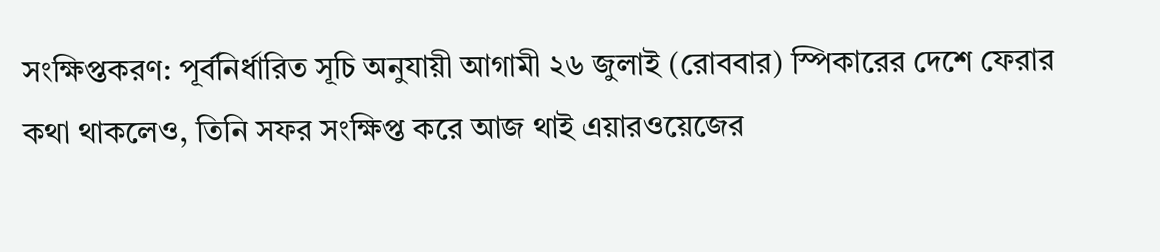সংক্ষিপ্তকরণ: পূর্বনির্ধারিত সূচি অনুযায়ী আগামী ২৬ জুলাই (রোববার) স্পিকারের দেশে ফেরার কথা থাকলেও, তিনি সফর সংক্ষিপ্ত করে আজ থাই এয়ারওয়েজের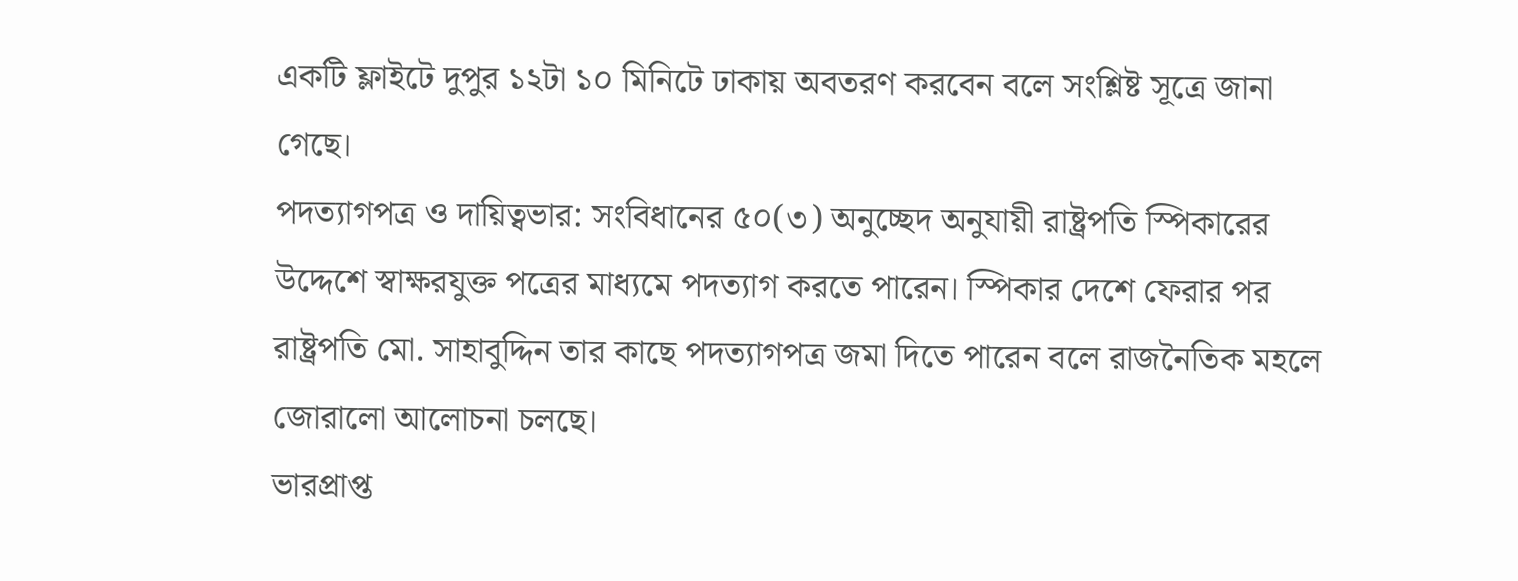একটি ফ্লাইটে দুপুর ১২টা ১০ মিনিটে ঢাকায় অবতরণ করবেন বলে সংশ্লিষ্ট সূত্রে জানা গেছে।
পদত্যাগপত্র ও দায়িত্বভার: সংবিধানের ৫০(৩) অনুচ্ছেদ অনুযায়ী রাষ্ট্রপতি স্পিকারের উদ্দেশে স্বাক্ষরযুক্ত পত্রের মাধ্যমে পদত্যাগ করতে পারেন। স্পিকার দেশে ফেরার পর রাষ্ট্রপতি মো. সাহাবুদ্দিন তার কাছে পদত্যাগপত্র জমা দিতে পারেন বলে রাজনৈতিক মহলে জোরালো আলোচনা চলছে।
ভারপ্রাপ্ত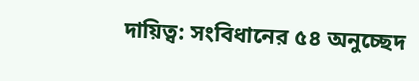দায়িত্ব: সংবিধানের ৫৪ অনুচ্ছেদ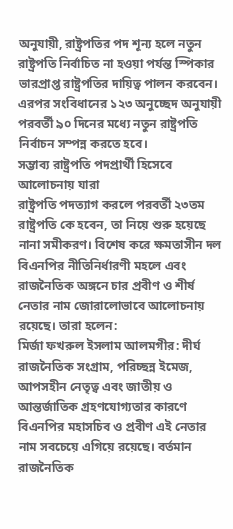অনুযায়ী, রাষ্ট্রপতির পদ শূন্য হলে নতুন রাষ্ট্রপতি নির্বাচিত না হওয়া পর্যন্ত স্পিকার ভারপ্রাপ্ত রাষ্ট্রপতির দায়িত্ব পালন করবেন। এরপর সংবিধানের ১২৩ অনুচ্ছেদ অনুযায়ী পরবর্তী ৯০ দিনের মধ্যে নতুন রাষ্ট্রপতি নির্বাচন সম্পন্ন করতে হবে।
সম্ভাব্য রাষ্ট্রপতি পদপ্রার্থী হিসেবে আলোচনায় যারা
রাষ্ট্রপতি পদত্যাগ করলে পরবর্তী ২৩তম রাষ্ট্রপতি কে হবেন, তা নিয়ে শুরু হয়েছে নানা সমীকরণ। বিশেষ করে ক্ষমতাসীন দল বিএনপির নীতিনির্ধারণী মহলে এবং রাজনৈতিক অঙ্গনে চার প্রবীণ ও শীর্ষ নেতার নাম জোরালোভাবে আলোচনায় রয়েছে। তারা হলেন:
মির্জা ফখরুল ইসলাম আলমগীর: দীর্ঘ রাজনৈতিক সংগ্রাম, পরিচ্ছন্ন ইমেজ, আপসহীন নেতৃত্ব এবং জাতীয় ও আন্তর্জাতিক গ্রহণযোগ্যতার কারণে বিএনপির মহাসচিব ও প্রবীণ এই নেতার নাম সবচেয়ে এগিয়ে রয়েছে। বর্তমান রাজনৈতিক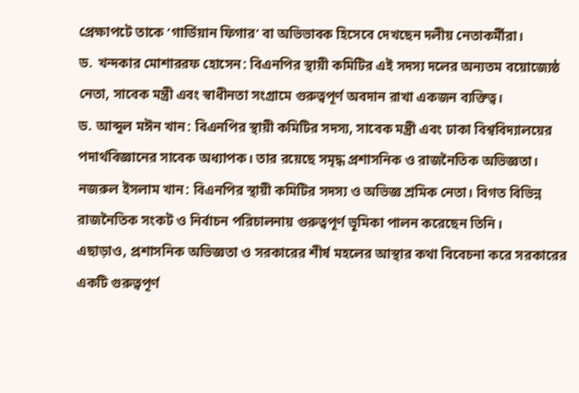প্রেক্ষাপটে তাকে ‘গার্ডিয়ান ফিগার’ বা অভিভাবক হিসেবে দেখছেন দলীয় নেতাকর্মীরা।
ড. খন্দকার মোশাররফ হোসেন: বিএনপির স্থায়ী কমিটির এই সদস্য দলের অন্যতম বয়োজ্যেষ্ঠ নেতা, সাবেক মন্ত্রী এবং স্বাধীনতা সংগ্রামে গুরুত্বপূর্ণ অবদান রাখা একজন ব্যক্তিত্ব।
ড. আব্দুল মঈন খান: বিএনপির স্থায়ী কমিটির সদস্য, সাবেক মন্ত্রী এবং ঢাকা বিশ্ববিদ্যালয়ের পদার্থবিজ্ঞানের সাবেক অধ্যাপক। তার রয়েছে সমৃদ্ধ প্রশাসনিক ও রাজনৈতিক অভিজ্ঞতা।
নজরুল ইসলাম খান: বিএনপির স্থায়ী কমিটির সদস্য ও অভিজ্ঞ শ্রমিক নেতা। বিগত বিভিন্ন রাজনৈতিক সংকট ও নির্বাচন পরিচালনায় গুরুত্বপূর্ণ ভূমিকা পালন করেছেন তিনি।
এছাড়াও, প্রশাসনিক অভিজ্ঞতা ও সরকারের শীর্ষ মহলের আস্থার কথা বিবেচনা করে সরকারের একটি গুরুত্বপূর্ণ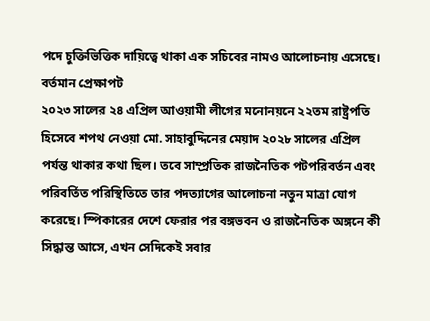পদে চুক্তিভিত্তিক দায়িত্বে থাকা এক সচিবের নামও আলোচনায় এসেছে।
বর্তমান প্রেক্ষাপট
২০২৩ সালের ২৪ এপ্রিল আওয়ামী লীগের মনোনয়নে ২২তম রাষ্ট্রপতি হিসেবে শপথ নেওয়া মো. সাহাবুদ্দিনের মেয়াদ ২০২৮ সালের এপ্রিল পর্যন্ত থাকার কথা ছিল। তবে সাম্প্রতিক রাজনৈতিক পটপরিবর্তন এবং পরিবর্তিত পরিস্থিতিতে তার পদত্যাগের আলোচনা নতুন মাত্রা যোগ করেছে। স্পিকারের দেশে ফেরার পর বঙ্গভবন ও রাজনৈতিক অঙ্গনে কী সিদ্ধান্ত আসে, এখন সেদিকেই সবার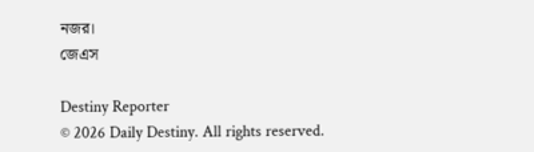নজর।
জেএস

Destiny Reporter
© 2026 Daily Destiny. All rights reserved.